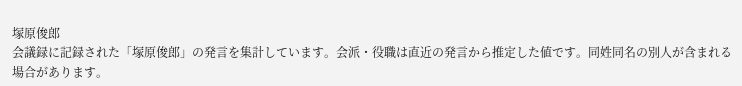塚原俊郎
会議録に記録された「塚原俊郎」の発言を集計しています。会派・役職は直近の発言から推定した値です。同姓同名の別人が含まれる場合があります。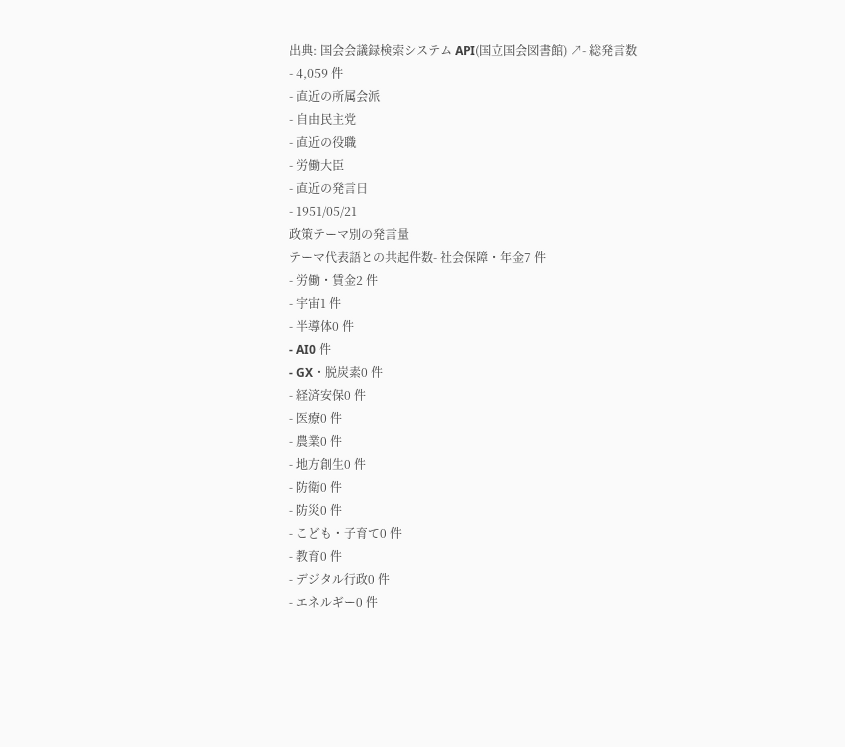出典: 国会会議録検索システム API(国立国会図書館) ↗- 総発言数
- 4,059 件
- 直近の所属会派
- 自由民主党
- 直近の役職
- 労働大臣
- 直近の発言日
- 1951/05/21
政策テーマ別の発言量
テーマ代表語との共起件数- 社会保障・年金7 件
- 労働・賃金2 件
- 宇宙1 件
- 半導体0 件
- AI0 件
- GX・脱炭素0 件
- 経済安保0 件
- 医療0 件
- 農業0 件
- 地方創生0 件
- 防衛0 件
- 防災0 件
- こども・子育て0 件
- 教育0 件
- デジタル行政0 件
- エネルギー0 件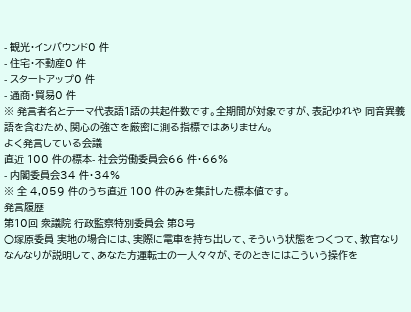- 観光・インバウンド0 件
- 住宅・不動産0 件
- スタートアップ0 件
- 通商・貿易0 件
※ 発言者名とテーマ代表語1語の共起件数です。全期間が対象ですが、表記ゆれや 同音異義語を含むため、関心の強さを厳密に測る指標ではありません。
よく発言している会議
直近 100 件の標本- 社会労働委員会66 件・66%
- 内閣委員会34 件・34%
※ 全 4,059 件のうち直近 100 件のみを集計した標本値です。
発言履歴
第10回 衆議院 行政監察特別委員会 第8号
○塚原委員 実地の場合には、実際に電車を持ち出して、そういう状態をつくつて、教官なりなんなりが説明して、あなた方運転士の一人々々が、そのときにはこういう操作を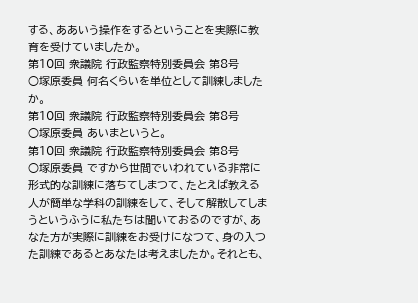する、ああいう操作をするということを実際に教育を受けていましたか。
第10回 衆議院 行政監察特別委員会 第8号
○塚原委員 何名くらいを単位として訓練しましたか。
第10回 衆議院 行政監察特別委員会 第8号
○塚原委員 あいまというと。
第10回 衆議院 行政監察特別委員会 第8号
○塚原委員 ですから世間でいわれている非常に形式的な訓練に落ちてしまつて、たとえば教える人が簡単な学科の訓練をして、そして解散してしまうというふうに私たちは聞いておるのですが、あなた方が実際に訓練をお受けになつて、身の入つた訓練であるとあなたは考えましたか。それとも、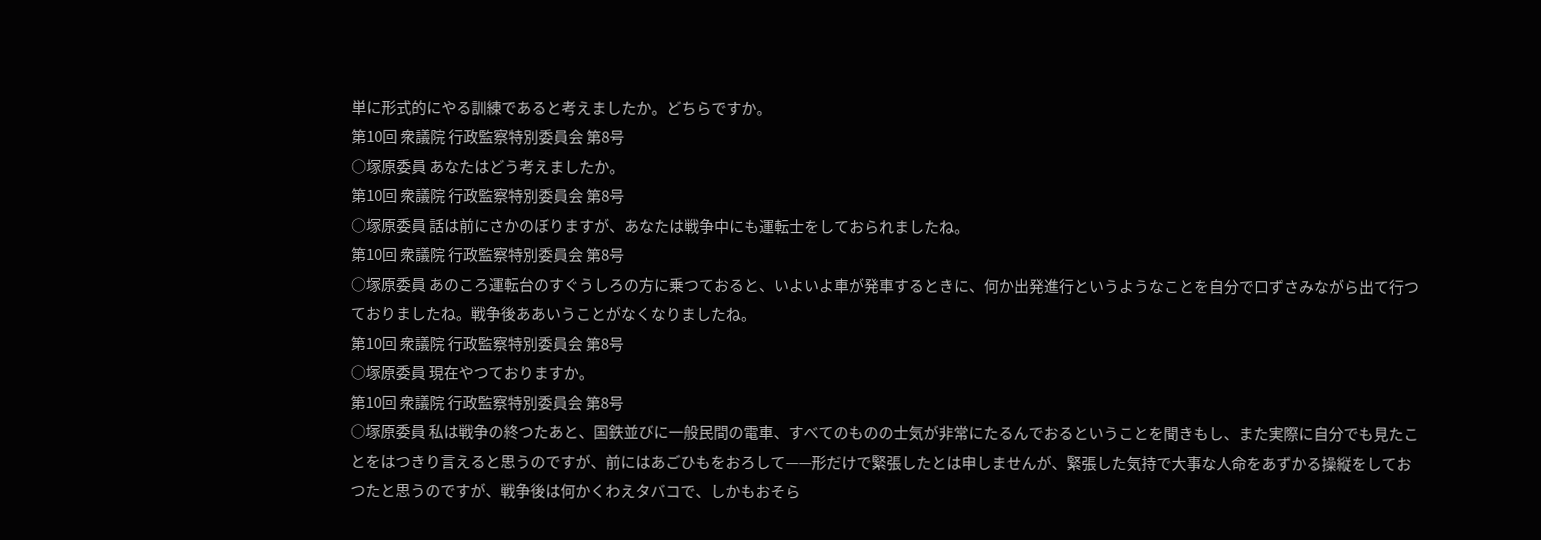単に形式的にやる訓練であると考えましたか。どちらですか。
第10回 衆議院 行政監察特別委員会 第8号
○塚原委員 あなたはどう考えましたか。
第10回 衆議院 行政監察特別委員会 第8号
○塚原委員 話は前にさかのぼりますが、あなたは戦争中にも運転士をしておられましたね。
第10回 衆議院 行政監察特別委員会 第8号
○塚原委員 あのころ運転台のすぐうしろの方に乗つておると、いよいよ車が発車するときに、何か出発進行というようなことを自分で口ずさみながら出て行つておりましたね。戦争後ああいうことがなくなりましたね。
第10回 衆議院 行政監察特別委員会 第8号
○塚原委員 現在やつておりますか。
第10回 衆議院 行政監察特別委員会 第8号
○塚原委員 私は戦争の終つたあと、国鉄並びに一般民間の電車、すべてのものの士気が非常にたるんでおるということを聞きもし、また実際に自分でも見たことをはつきり言えると思うのですが、前にはあごひもをおろして——形だけで緊張したとは申しませんが、緊張した気持で大事な人命をあずかる操縦をしておつたと思うのですが、戦争後は何かくわえタバコで、しかもおそら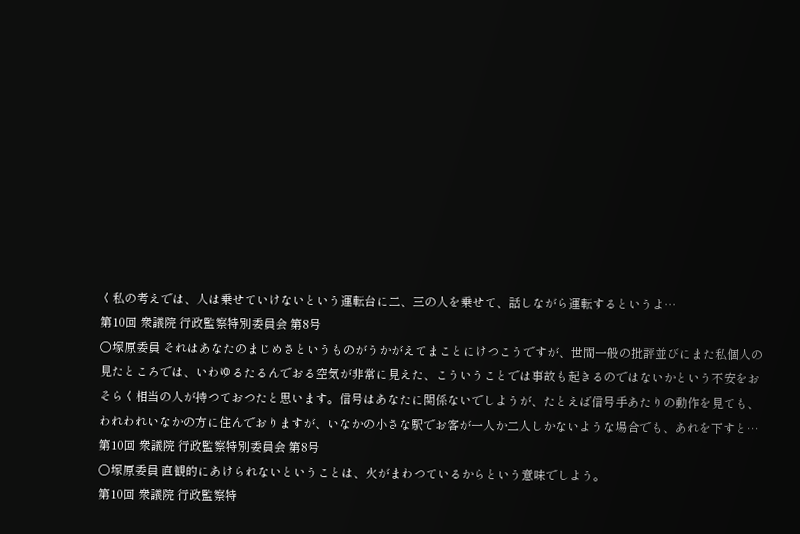く私の考えでは、人は乗せていけないという運転台に二、三の人を乗せて、話しながら運転するというよ…
第10回 衆議院 行政監察特別委員会 第8号
○塚原委員 それはあなたのまじめさというものがうかがえてまことにけつこうですが、世間一般の批評並びにまた私個人の見たところでは、いわゆるたるんでおる空気が非常に見えた、こういうことでは事故も起きるのではないかという不安をおそらく相当の人が持つておつたと思います。信号はあなたに関係ないでしようが、たとえば信号手あたりの動作を見ても、われわれいなかの方に住んでおりますが、いなかの小さな駅でお客が一人か二人しかないような場合でも、あれを下すと…
第10回 衆議院 行政監察特別委員会 第8号
○塚原委員 直観的にあけられないということは、火がまわつているからという意味でしよう。
第10回 衆議院 行政監察特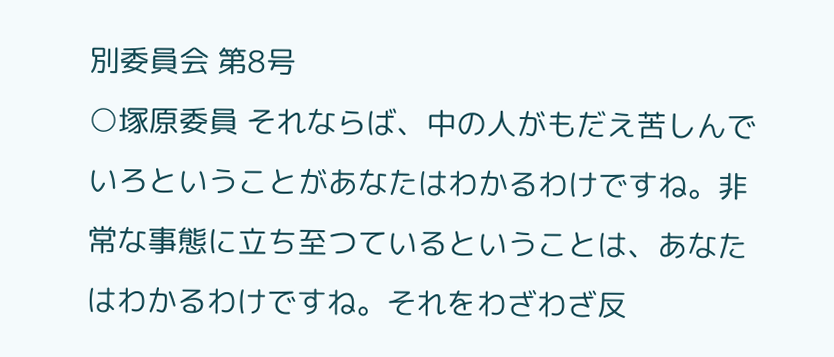別委員会 第8号
○塚原委員 それならば、中の人がもだえ苦しんでいろということがあなたはわかるわけですね。非常な事態に立ち至つているということは、あなたはわかるわけですね。それをわざわざ反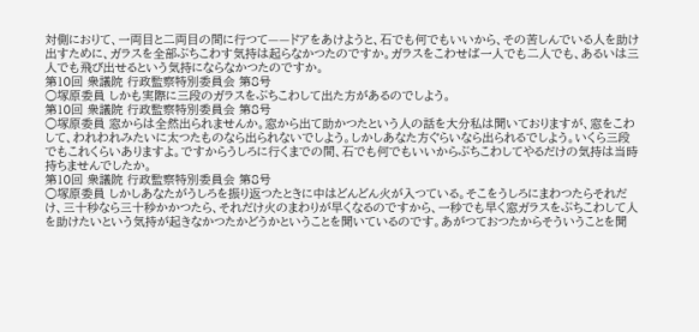対側におりて、一両目と二両目の間に行つて——ドアをあけようと、石でも何でもいいから、その苦しんでいる人を助け出すために、ガラスを全部ぶちこわす気持は起らなかつたのですか。ガラスをこわせば一人でも二人でも、あるいは三人でも飛び出せるという気持にならなかつたのですか。
第10回 衆議院 行政監察特別委員会 第8号
○塚原委員 しかも実際に三段のガラスをぶちこわして出た方があるのでしよう。
第10回 衆議院 行政監察特別委員会 第8号
○塚原委員 窓からは全然出られませんか。窓から出て助かつたという人の話を大分私は聞いておりますが、窓をこわして、われわれみたいに太つたものなら出られないでしよう。しかしあなた方ぐらいなら出られるでしよう。いくら三段でもこれくらいありますよ。ですからうしろに行くまでの間、石でも何でもいいからぶちこわしてやるだけの気持は当時持ちませんでしたか。
第10回 衆議院 行政監察特別委員会 第8号
○塚原委員 しかしあなたがうしろを振り返つたときに中はどんどん火が入つている。そこをうしろにまわつたらそれだけ、三十秒なら三十秒かかつたら、それだけ火のまわりが早くなるのですから、一秒でも早く窓ガラスをぶちこわして人を助けたいという気持が起きなかつたかどうかということを聞いているのです。あがつておつたからそういうことを聞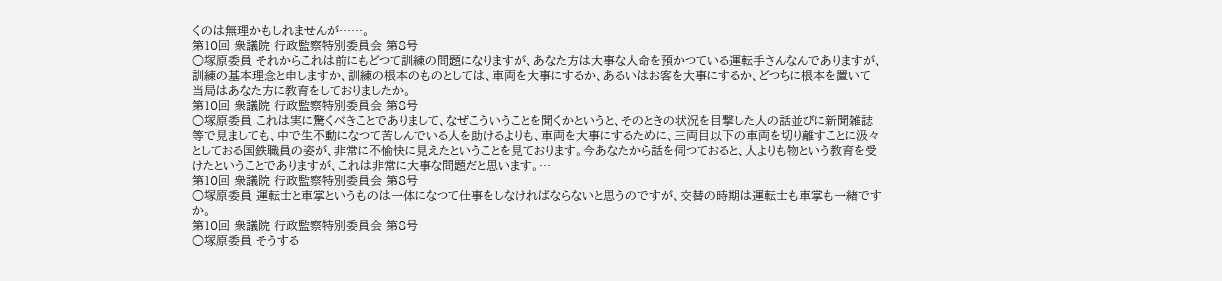くのは無理かもしれませんが……。
第10回 衆議院 行政監察特別委員会 第8号
○塚原委員 それからこれは前にもどつて訓練の問題になりますが、あなた方は大事な人命を預かつている運転手さんなんでありますが、訓練の基本理念と申しますか、訓練の根本のものとしては、車両を大事にするか、あるいはお客を大事にするか、どつちに根本を置いて当局はあなた方に教育をしておりましたか。
第10回 衆議院 行政監察特別委員会 第8号
○塚原委員 これは実に驚くべきことでありまして、なぜこういうことを聞くかというと、そのときの状況を目撃した人の話並びに新聞雑誌等で見ましても、中で生不動になつて苦しんでいる人を助けるよりも、車両を大事にするために、三両目以下の車両を切り離すことに汲々としておる国鉄職員の姿が、非常に不愉快に見えたということを見ております。今あなたから話を伺つておると、人よりも物という教育を受けたということでありますが、これは非常に大事な問題だと思います。…
第10回 衆議院 行政監察特別委員会 第8号
○塚原委員 運転士と車掌というものは一体になつて仕事をしなければならないと思うのですが、交替の時期は運転士も車掌も一緒ですか。
第10回 衆議院 行政監察特別委員会 第8号
○塚原委員 そうする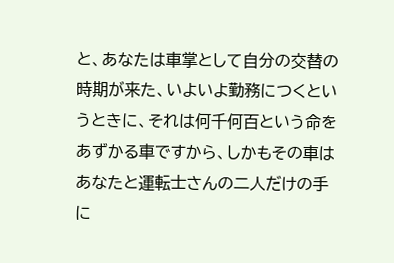と、あなたは車掌として自分の交替の時期が来た、いよいよ勤務につくというときに、それは何千何百という命をあずかる車ですから、しかもその車はあなたと運転士さんの二人だけの手に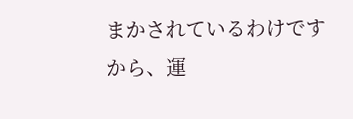まかされているわけですから、運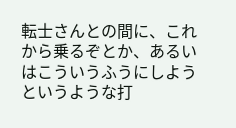転士さんとの間に、これから乗るぞとか、あるいはこういうふうにしようというような打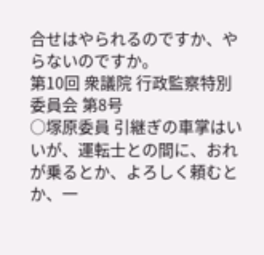合せはやられるのですか、やらないのですか。
第10回 衆議院 行政監察特別委員会 第8号
○塚原委員 引継ぎの車掌はいいが、運転士との間に、おれが乗るとか、よろしく頼むとか、一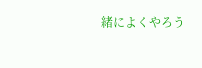緒によくやろう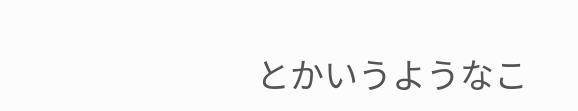とかいうようなこ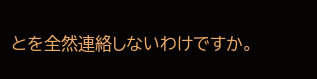とを全然連絡しないわけですか。